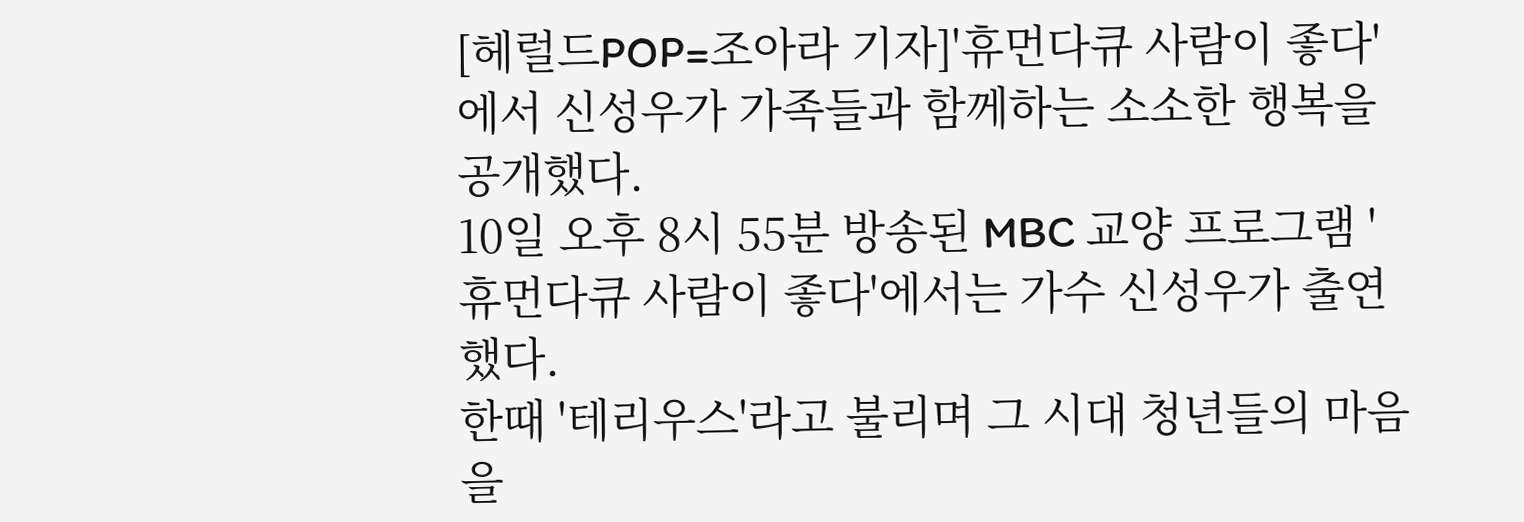[헤럴드POP=조아라 기자]'휴먼다큐 사람이 좋다'에서 신성우가 가족들과 함께하는 소소한 행복을 공개했다.
10일 오후 8시 55분 방송된 MBC 교양 프로그램 '휴먼다큐 사람이 좋다'에서는 가수 신성우가 출연했다.
한때 '테리우스'라고 불리며 그 시대 청년들의 마음을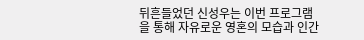뒤흔들었던 신성우는 이번 프로그램을 통해 자유로운 영혼의 모습과 인간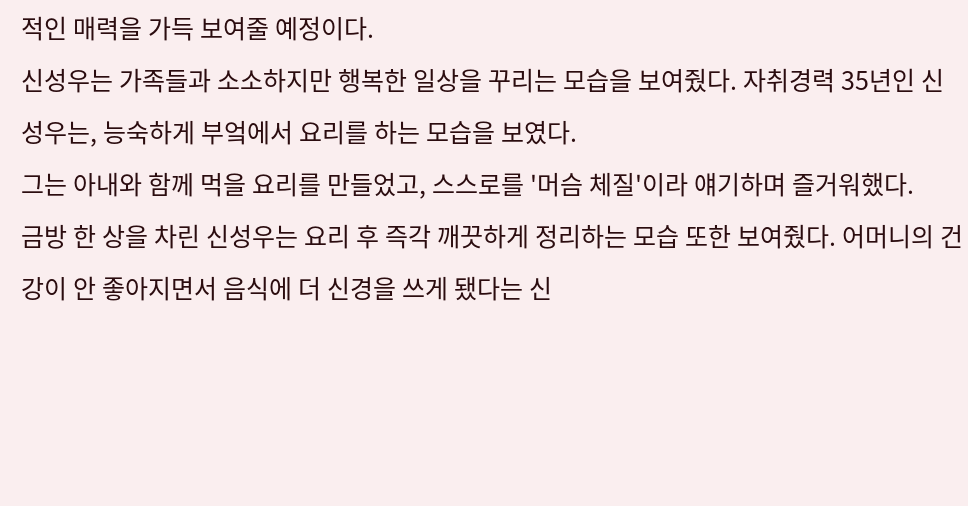적인 매력을 가득 보여줄 예정이다.
신성우는 가족들과 소소하지만 행복한 일상을 꾸리는 모습을 보여줬다. 자취경력 35년인 신성우는, 능숙하게 부엌에서 요리를 하는 모습을 보였다.
그는 아내와 함께 먹을 요리를 만들었고, 스스로를 '머슴 체질'이라 얘기하며 즐거워했다.
금방 한 상을 차린 신성우는 요리 후 즉각 깨끗하게 정리하는 모습 또한 보여줬다. 어머니의 건강이 안 좋아지면서 음식에 더 신경을 쓰게 됐다는 신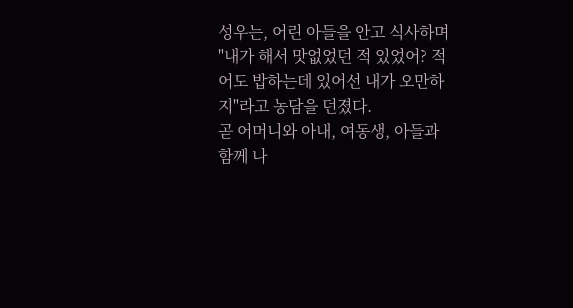성우는, 어린 아들을 안고 식사하며 "내가 해서 맛없었던 적 있었어? 적어도 밥하는데 있어선 내가 오만하지"라고 농담을 던졌다.
곧 어머니와 아내, 여동생, 아들과 함께 나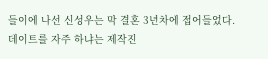들이에 나선 신성우는 막 결혼 3년차에 접어들었다.
데이트를 자주 하냐는 제작진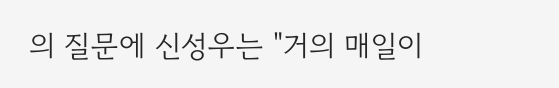의 질문에 신성우는 "거의 매일이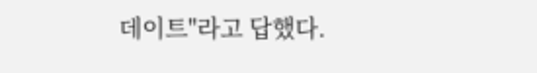데이트"라고 답했다.